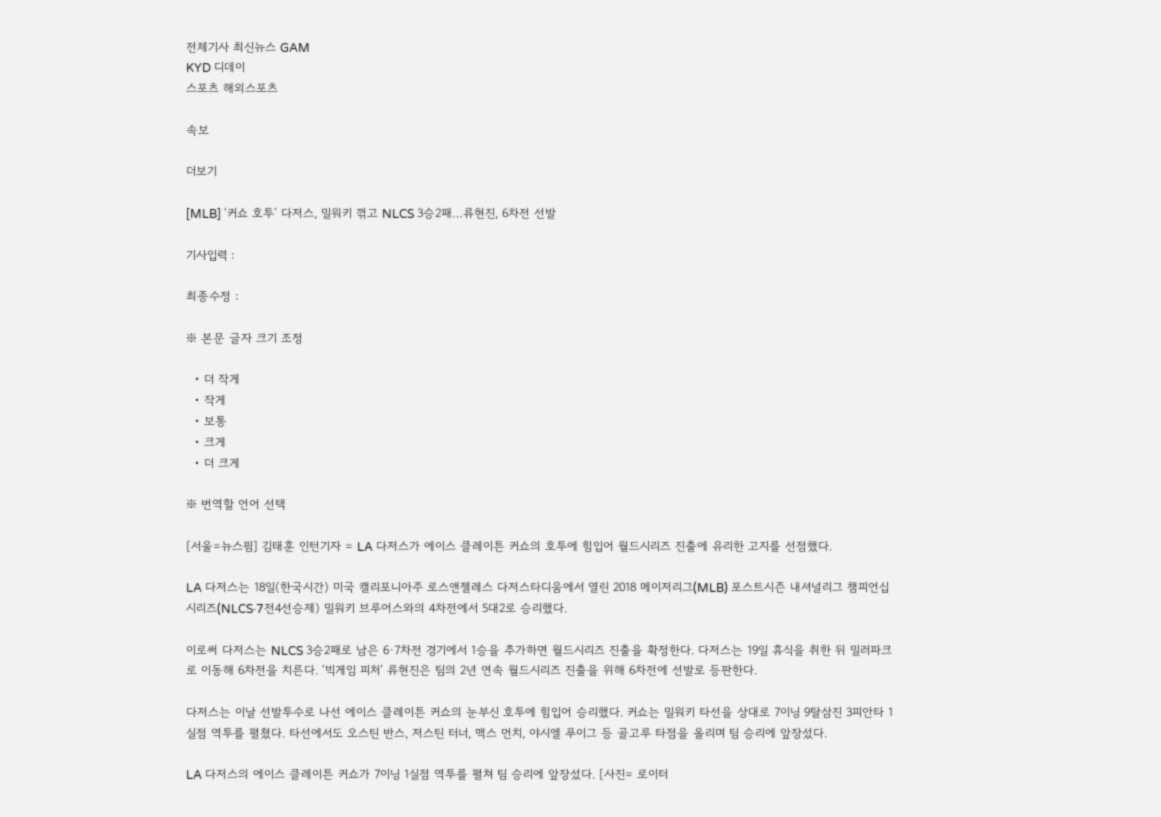전체기사 최신뉴스 GAM
KYD 디데이
스포츠 해외스포츠

속보

더보기

[MLB] ‘커쇼 호투’ 다저스, 밀워키 꺾고 NLCS 3승2패…류현진, 6차전 선발

기사입력 :

최종수정 :

※ 본문 글자 크기 조정

  • 더 작게
  • 작게
  • 보통
  • 크게
  • 더 크게

※ 번역할 언어 선택

[서울=뉴스핌] 김태훈 인턴기자 = LA 다저스가 에이스 클레이튼 커쇼의 호투에 힘입어 월드시리즈 진출에 유리한 고지를 선점했다.

LA 다저스는 18일(한국시간) 미국 캘리포니아주 로스앤젤레스 다저스타디움에서 열린 2018 메이저리그(MLB) 포스트시즌 내셔널리그 챔피언십시리즈(NLCS·7전4선승제) 밀워키 브루어스와의 4차전에서 5대2로 승리했다.

이로써 다저스는 NLCS 3승2패로 남은 6·7차전 경기에서 1승을 추가하면 월드시리즈 진출을 확정한다. 다저스는 19일 휴식을 취한 뒤 밀러파크로 이동해 6차전을 치른다. ‘빅게임 피처’ 류현진은 팀의 2년 연속 월드시리즈 진출을 위해 6차전에 선발로 등판한다.

다저스는 이날 선발투수로 나선 에이스 클레이튼 커쇼의 눈부신 호투에 힘입어 승리했다. 커쇼는 밀워키 타선을 상대로 7이닝 9탈삼진 3피안타 1실점 역투를 펼쳤다. 타선에서도 오스틴 반스, 저스틴 터너, 맥스 먼치, 야시엘 푸이그 등 골고루 타점을 올리며 팀 승리에 앞장섰다.

LA 다저스의 에이스 클레이튼 커쇼가 7이닝 1실점 역투를 펼쳐 팀 승리에 앞장섰다. [사진= 로이터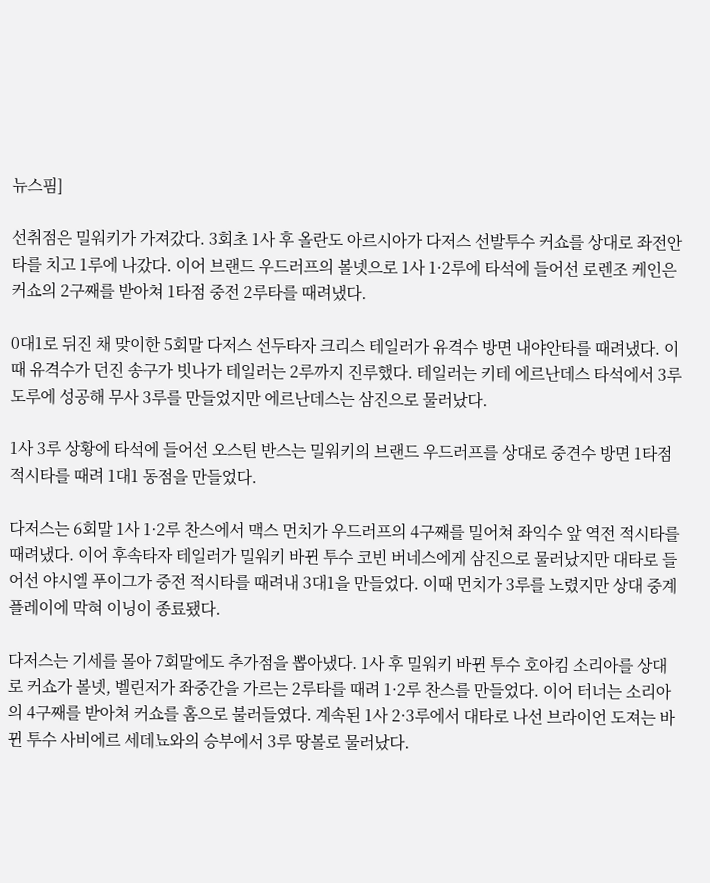뉴스핌]

선취점은 밀워키가 가져갔다. 3회초 1사 후 올란도 아르시아가 다저스 선발투수 커쇼를 상대로 좌전안타를 치고 1루에 나갔다. 이어 브랜드 우드러프의 볼넷으로 1사 1·2루에 타석에 들어선 로렌조 케인은 커쇼의 2구째를 받아쳐 1타점 중전 2루타를 때려냈다.

0대1로 뒤진 채 맞이한 5회말 다저스 선두타자 크리스 테일러가 유격수 방면 내야안타를 때려냈다. 이때 유격수가 던진 송구가 빗나가 테일러는 2루까지 진루했다. 테일러는 키테 에르난데스 타석에서 3루 도루에 성공해 무사 3루를 만들었지만 에르난데스는 삼진으로 물러났다.

1사 3루 상황에 타석에 들어선 오스틴 반스는 밀워키의 브랜드 우드러프를 상대로 중견수 방면 1타점 적시타를 때려 1대1 동점을 만들었다.

다저스는 6회말 1사 1·2루 찬스에서 맥스 먼치가 우드러프의 4구째를 밀어쳐 좌익수 앞 역전 적시타를 때려냈다. 이어 후속타자 테일러가 밀워키 바뀐 투수 코빈 버네스에게 삼진으로 물러났지만 대타로 들어선 야시엘 푸이그가 중전 적시타를 때려내 3대1을 만들었다. 이때 먼치가 3루를 노렸지만 상대 중계플레이에 막혀 이닝이 종료됐다.

다저스는 기세를 몰아 7회말에도 추가점을 뽑아냈다. 1사 후 밀워키 바뀐 투수 호아킴 소리아를 상대로 커쇼가 볼넷, 벨린저가 좌중간을 가르는 2루타를 때려 1·2루 찬스를 만들었다. 이어 터너는 소리아의 4구째를 받아쳐 커쇼를 홈으로 불러들였다. 계속된 1사 2·3루에서 대타로 나선 브라이언 도져는 바뀐 투수 사비에르 세데뇨와의 승부에서 3루 땅볼로 물러났다.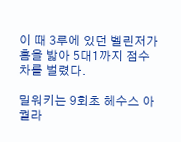이 때 3루에 있던 벨린저가 홈을 밟아 5대1까지 점수 차를 벌렸다.

밀워키는 9회초 헤수스 아궐라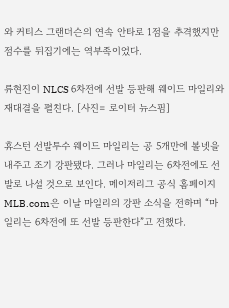와 커티스 그랜더슨의 연속 안타로 1점을 추격했지만 점수를 뒤집기에는 역부족이었다.

류현진이 NLCS 6차전에 선발 등판해 웨이드 마일리와 재대결을 펼친다. [사진= 로이터 뉴스핌]

휴스턴 선발투수 웨이드 마일리는 공 5개만에 볼넷을 내주고 조기 강판됐다. 그러나 마일리는 6차전에도 선발로 나설 것으로 보인다. 메이저리그 공식 홈페이지 MLB.com은 이날 마일리의 강판 소식을 전하며 “마일리는 6차전에 또 선발 등판한다”고 전했다.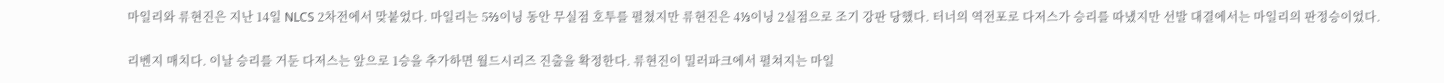마일리와 류현진은 지난 14일 NLCS 2차전에서 맞붙었다. 마일리는 5⅔이닝 동안 무실점 호투를 펼쳤지만 류현진은 4⅓이닝 2실점으로 조기 강판 당했다. 터너의 역전포로 다저스가 승리를 따냈지만 선발 대결에서는 마일리의 판정승이었다.

리벤지 매치다. 이날 승리를 거둔 다저스는 앞으로 1승을 추가하면 월드시리즈 진출을 확정한다. 류현진이 밀러파크에서 펼쳐지는 마일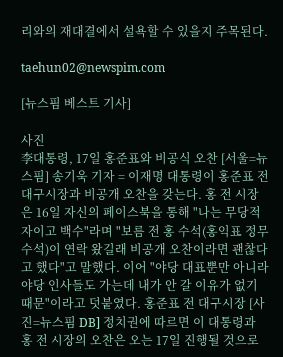리와의 재대결에서 설욕할 수 있을지 주목된다.

taehun02@newspim.com

[뉴스핌 베스트 기사]

사진
李대통령, 17일 홍준표와 비공식 오찬 [서울=뉴스핌] 송기욱 기자 = 이재명 대통령이 홍준표 전 대구시장과 비공개 오찬을 갖는다. 홍 전 시장은 16일 자신의 페이스북을 통해 "나는 무당적자이고 백수"라며 "보름 전 홍 수석(홍익표 정무수석)이 연락 왔길래 비공개 오찬이라면 괜찮다고 했다"고 말했다. 이어 "야당 대표뿐만 아니라 야당 인사들도 가는데 내가 안 갈 이유가 없기 때문"이라고 덧붙였다. 홍준표 전 대구시장 [사진=뉴스핌 DB] 정치권에 따르면 이 대통령과 홍 전 시장의 오찬은 오는 17일 진행될 것으로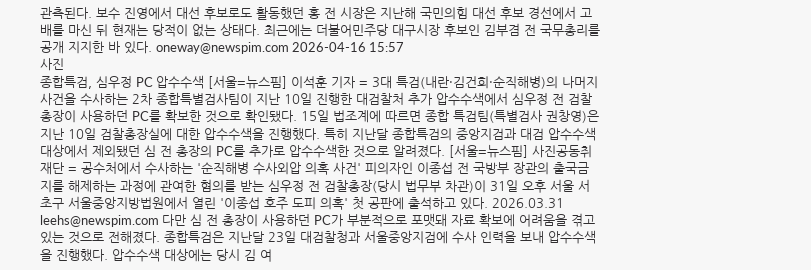관측된다. 보수 진영에서 대선 후보로도 활동했던 홍 전 시장은 지난해 국민의힘 대선 후보 경선에서 고배를 마신 뒤 현재는 당적이 없는 상태다. 최근에는 더불어민주당 대구시장 후보인 김부겸 전 국무총리를 공개 지지한 바 있다. oneway@newspim.com 2026-04-16 15:57
사진
종합특검, 심우정 PC 압수수색 [서울=뉴스핌] 이석훈 기자 = 3대 특검(내란·김건희·순직해병)의 나머지 사건을 수사하는 2차 종합특별검사팀이 지난 10일 진행한 대검찰처 추가 압수수색에서 심우정 전 검찰총장이 사용하던 PC를 확보한 것으로 확인됐다. 15일 법조계에 따르면 종합 특검팀(특별검사 권창영)은 지난 10일 검찰총장실에 대한 압수수색을 진행했다. 특히 지난달 종합특검의 중앙지검과 대검 압수수색 대상에서 제외됐던 심 전 총장의 PC를 추가로 압수수색한 것으로 알려졌다. [서울=뉴스핌] 사진공동취재단 = 공수처에서 수사하는 '순직해병 수사외압 의혹 사건' 피의자인 이종섭 전 국방부 장관의 출국금지를 해제하는 과정에 관여한 혐의를 받는 심우정 전 검찰총장(당시 법무부 차관)이 31일 오후 서울 서초구 서울중앙지방법원에서 열린 '이종섭 호주 도피 의혹' 첫 공판에 출석하고 있다. 2026.03.31 leehs@newspim.com 다만 심 전 총장이 사용하던 PC가 부분적으로 포맷돼 자료 확보에 어려움을 겪고 있는 것으로 전해졌다. 종합특검은 지난달 23일 대검찰청과 서울중앙지검에 수사 인력을 보내 압수수색을 진행했다. 압수수색 대상에는 당시 김 여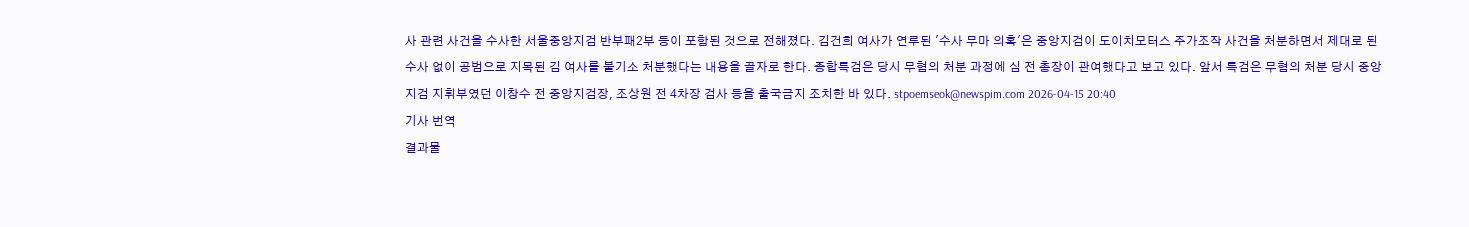사 관련 사건을 수사한 서울중앙지검 반부패2부 등이 포함된 것으로 전해졌다. 김건희 여사가 연루된 '수사 무마 의혹'은 중앙지검이 도이치모터스 주가조작 사건을 처분하면서 제대로 된 수사 없이 공범으로 지목된 김 여사를 불기소 처분했다는 내용을 골자로 한다. 종합특검은 당시 무혐의 처분 과정에 심 전 총장이 관여했다고 보고 있다. 앞서 특검은 무혐의 처분 당시 중앙지검 지휘부였던 이창수 전 중앙지검장, 조상원 전 4차장 검사 등을 출국금지 조치한 바 있다. stpoemseok@newspim.com 2026-04-15 20:40
기사 번역
결과물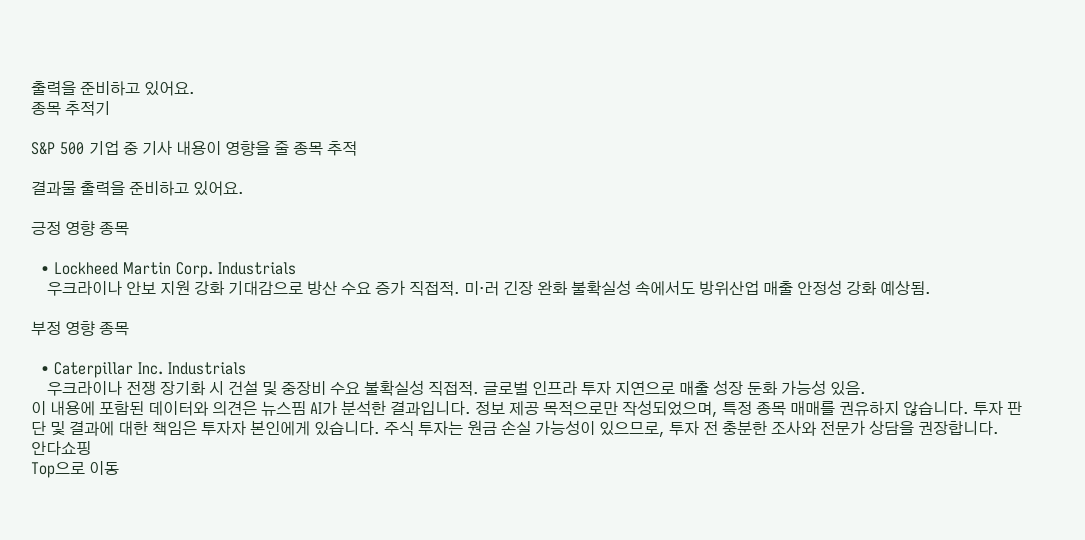출력을 준비하고 있어요.
종목 추적기

S&P 500 기업 중 기사 내용이 영향을 줄 종목 추적

결과물 출력을 준비하고 있어요.

긍정 영향 종목

  • Lockheed Martin Corp. Industrials
    우크라이나 안보 지원 강화 기대감으로 방산 수요 증가 직접적. 미·러 긴장 완화 불확실성 속에서도 방위산업 매출 안정성 강화 예상됨.

부정 영향 종목

  • Caterpillar Inc. Industrials
    우크라이나 전쟁 장기화 시 건설 및 중장비 수요 불확실성 직접적. 글로벌 인프라 투자 지연으로 매출 성장 둔화 가능성 있음.
이 내용에 포함된 데이터와 의견은 뉴스핌 AI가 분석한 결과입니다. 정보 제공 목적으로만 작성되었으며, 특정 종목 매매를 권유하지 않습니다. 투자 판단 및 결과에 대한 책임은 투자자 본인에게 있습니다. 주식 투자는 원금 손실 가능성이 있으므로, 투자 전 충분한 조사와 전문가 상담을 권장합니다.
안다쇼핑
Top으로 이동